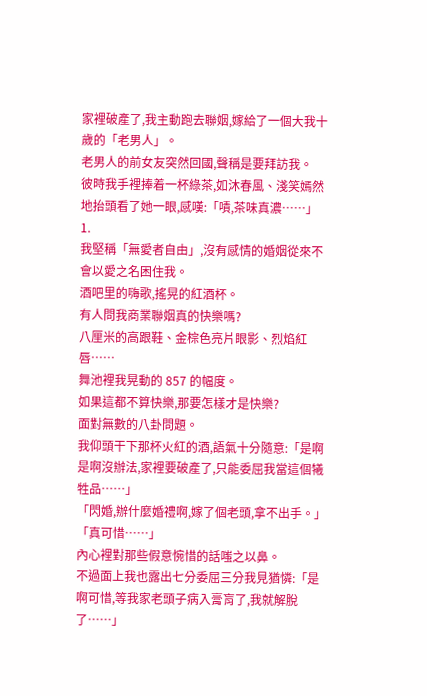家裡破產了,我主動跑去聯姻,嫁給了一個大我十歲的「老男人」。
老男人的前女友突然回國,聲稱是要拜訪我。
彼時我手裡捧着一杯綠茶,如沐春風、淺笑嫣然地抬頭看了她一眼,感嘆:「嘖,茶味真濃……」
1.
我堅稱「無愛者自由」,沒有感情的婚姻從來不會以愛之名困住我。
酒吧里的嗨歌,搖晃的紅酒杯。
有人問我商業聯姻真的快樂嗎?
八厘米的高跟鞋、金棕色亮片眼影、烈焰紅唇……
舞池裡我晃動的 857 的幅度。
如果這都不算快樂,那要怎樣才是快樂?
面對無數的八卦問題。
我仰頭干下那杯火紅的酒,語氣十分隨意:「是啊是啊沒辦法,家裡要破產了,只能委屈我當這個犧牲品……」
「閃婚,辦什麼婚禮啊,嫁了個老頭,拿不出手。」
「真可惜……」
內心裡對那些假意惋惜的話嗤之以鼻。
不過面上我也露出七分委屈三分我見猶憐:「是啊可惜,等我家老頭子病入膏肓了,我就解脫了……」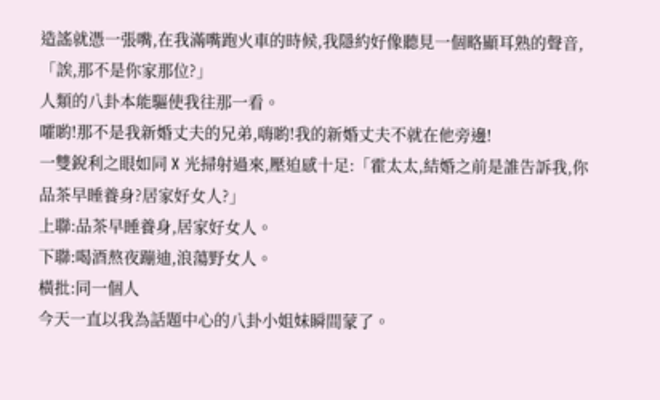造謠就憑一張嘴,在我滿嘴跑火車的時候,我隱約好像聽見一個略顯耳熟的聲音,「誒,那不是你家那位?」
人類的八卦本能驅使我往那一看。
嚯喲!那不是我新婚丈夫的兄弟,嗨喲!我的新婚丈夫不就在他旁邊!
一雙銳利之眼如同 X 光掃射過來,壓迫感十足:「霍太太,結婚之前是誰告訴我,你品茶早睡養身?居家好女人?」
上聯:品茶早睡養身,居家好女人。
下聯:喝酒熬夜蹦迪,浪蕩野女人。
橫批:同一個人
今天一直以我為話題中心的八卦小姐妹瞬間蒙了。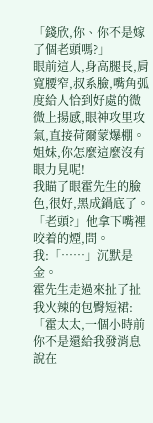「錢欣,你、你不是嫁了個老頭嗎?」
眼前這人,身高腿長,肩寬腰窄,叔系臉,嘴角弧度給人恰到好處的微微上揚感,眼神攻里攻氣,直接荷爾蒙爆棚。
姐妹,你怎麼這麼沒有眼力見呢!
我瞄了眼霍先生的臉色,很好,黑成鍋底了。
「老頭?」他拿下嘴裡咬着的煙,問。
我:「……」沉默是金。
霍先生走過來扯了扯我火辣的包臀短裙:「霍太太,一個小時前你不是還給我發消息說在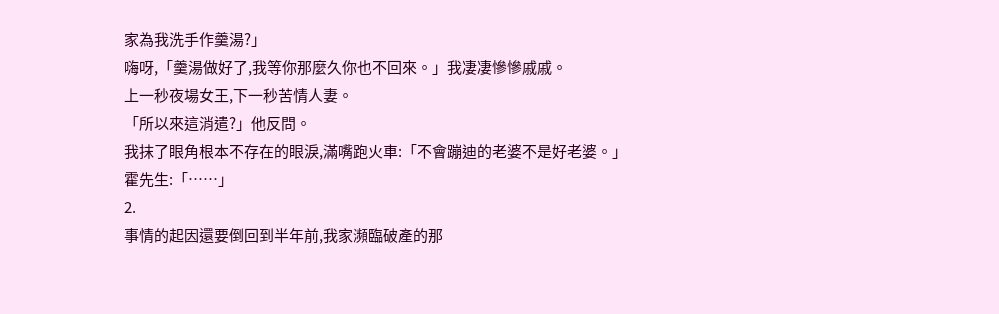家為我洗手作羹湯?」
嗨呀,「羹湯做好了,我等你那麼久你也不回來。」我凄凄慘慘戚戚。
上一秒夜場女王,下一秒苦情人妻。
「所以來這消遣?」他反問。
我抹了眼角根本不存在的眼淚,滿嘴跑火車:「不會蹦迪的老婆不是好老婆。」
霍先生:「……」
2.
事情的起因還要倒回到半年前,我家瀕臨破產的那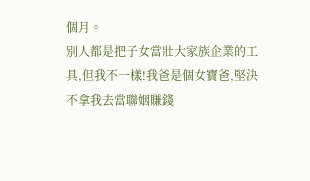個月。
別人都是把子女當壯大家族企業的工具,但我不一樣!我爸是個女寶爸,堅決不拿我去當聯姻賺錢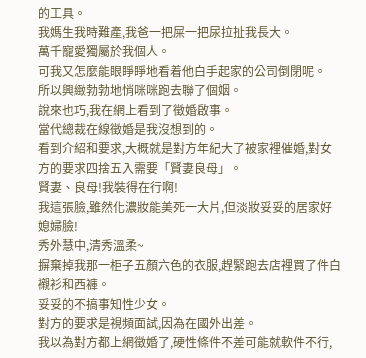的工具。
我媽生我時難產,我爸一把屎一把尿拉扯我長大。
萬千寵愛獨屬於我個人。
可我又怎麼能眼睜睜地看着他白手起家的公司倒閉呢。
所以興緻勃勃地悄咪咪跑去聯了個姻。
說來也巧,我在網上看到了徵婚啟事。
當代總裁在線徵婚是我沒想到的。
看到介紹和要求,大概就是對方年紀大了被家裡催婚,對女方的要求四捨五入需要「賢妻良母」。
賢妻、良母!我裝得在行啊!
我這張臉,雖然化濃妝能美死一大片,但淡妝妥妥的居家好媳婦臉!
秀外慧中,清秀溫柔~
摒棄掉我那一柜子五顏六色的衣服,趕緊跑去店裡買了件白襯衫和西褲。
妥妥的不搞事知性少女。
對方的要求是視頻面試,因為在國外出差。
我以為對方都上網徵婚了,硬性條件不差可能就軟件不行,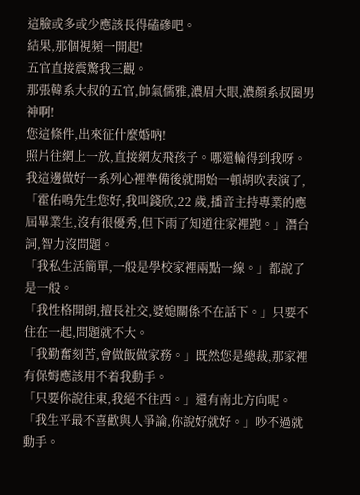這臉或多或少應該長得磕磣吧。
結果,那個視頻一開起!
五官直接震驚我三觀。
那張韓系大叔的五官,帥氣儒雅,濃眉大眼,濃顏系叔圈男神啊!
您這條件,出來征什麼婚吶!
照片往網上一放,直接網友飛孩子。哪還輪得到我呀。
我這邊做好一系列心裡準備後就開始一頓胡吹表演了,「霍佑鳴先生您好,我叫錢欣,22 歲,播音主持專業的應屆畢業生,沒有很優秀,但下雨了知道往家裡跑。」潛台詞,智力沒問題。
「我私生活簡單,一般是學校家裡兩點一線。」都說了是一般。
「我性格開朗,擅長社交,婆媳關係不在話下。」只要不住在一起,問題就不大。
「我勤奮刻苦,會做飯做家務。」既然您是總裁,那家裡有保姆應該用不着我動手。
「只要你說往東,我絕不往西。」還有南北方向呢。
「我生平最不喜歡與人爭論,你說好就好。」吵不過就動手。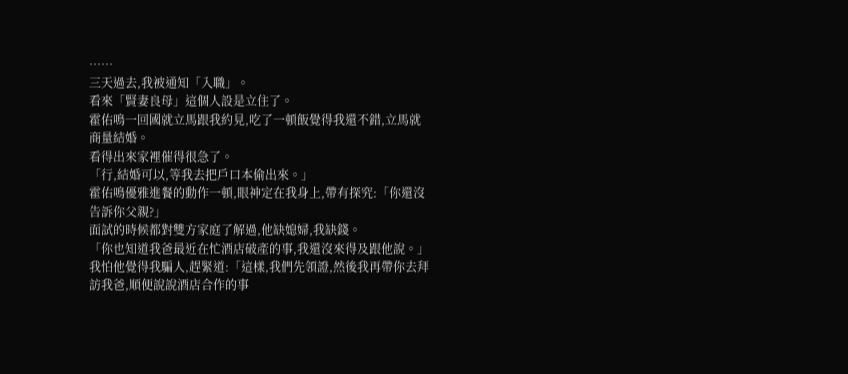……
三天過去,我被通知「入職」。
看來「賢妻良母」這個人設是立住了。
霍佑鳴一回國就立馬跟我約見,吃了一頓飯覺得我還不錯,立馬就商量結婚。
看得出來家裡催得很急了。
「行,結婚可以,等我去把戶口本偷出來。」
霍佑鳴優雅進餐的動作一頓,眼神定在我身上,帶有探究:「你還沒告訴你父親?」
面試的時候都對雙方家庭了解過,他缺媳婦,我缺錢。
「你也知道我爸最近在忙酒店破產的事,我還沒來得及跟他說。」
我怕他覺得我騙人,趕緊道:「這樣,我們先領證,然後我再帶你去拜訪我爸,順便說說酒店合作的事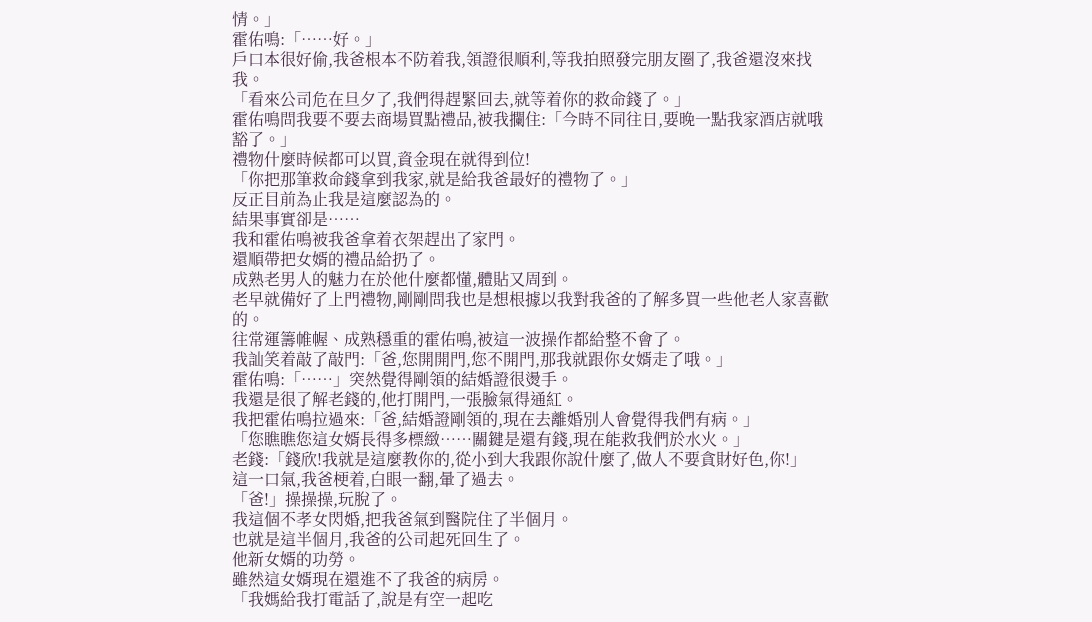情。」
霍佑鳴:「……好。」
戶口本很好偷,我爸根本不防着我,領證很順利,等我拍照發完朋友圈了,我爸還沒來找我。
「看來公司危在旦夕了,我們得趕緊回去,就等着你的救命錢了。」
霍佑鳴問我要不要去商場買點禮品,被我攔住:「今時不同往日,要晚一點我家酒店就哦豁了。」
禮物什麼時候都可以買,資金現在就得到位!
「你把那筆救命錢拿到我家,就是給我爸最好的禮物了。」
反正目前為止我是這麼認為的。
結果事實卻是……
我和霍佑鳴被我爸拿着衣架趕出了家門。
還順帶把女婿的禮品給扔了。
成熟老男人的魅力在於他什麼都懂,體貼又周到。
老早就備好了上門禮物,剛剛問我也是想根據以我對我爸的了解多買一些他老人家喜歡的。
往常運籌帷幄、成熟穩重的霍佑鳴,被這一波操作都給整不會了。
我訕笑着敲了敲門:「爸,您開開門,您不開門,那我就跟你女婿走了哦。」
霍佑鳴:「……」突然覺得剛領的結婚證很燙手。
我還是很了解老錢的,他打開門,一張臉氣得通紅。
我把霍佑鳴拉過來:「爸,結婚證剛領的,現在去離婚別人會覺得我們有病。」
「您瞧瞧您這女婿長得多標緻……關鍵是還有錢,現在能救我們於水火。」
老錢:「錢欣!我就是這麼教你的,從小到大我跟你說什麼了,做人不要貪財好色,你!」
這一口氣,我爸梗着,白眼一翻,暈了過去。
「爸!」操操操,玩脫了。
我這個不孝女閃婚,把我爸氣到醫院住了半個月。
也就是這半個月,我爸的公司起死回生了。
他新女婿的功勞。
雖然這女婿現在還進不了我爸的病房。
「我媽給我打電話了,說是有空一起吃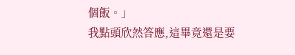個飯。」
我點頭欣然答應,這畢竟還是要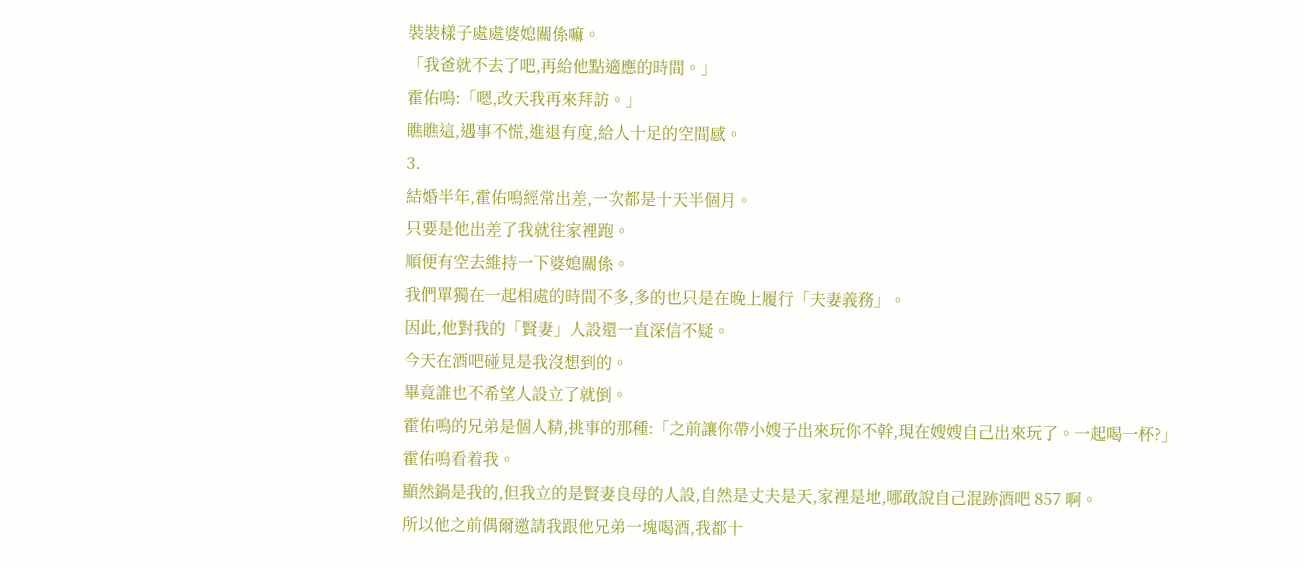裝裝樣子處處婆媳關係嘛。
「我爸就不去了吧,再給他點適應的時間。」
霍佑鳴:「嗯,改天我再來拜訪。」
瞧瞧這,遇事不慌,進退有度,給人十足的空間感。
3.
結婚半年,霍佑鳴經常出差,一次都是十天半個月。
只要是他出差了我就往家裡跑。
順便有空去維持一下婆媳關係。
我們單獨在一起相處的時間不多,多的也只是在晚上履行「夫妻義務」。
因此,他對我的「賢妻」人設還一直深信不疑。
今天在酒吧碰見是我沒想到的。
畢竟誰也不希望人設立了就倒。
霍佑鳴的兄弟是個人精,挑事的那種:「之前讓你帶小嫂子出來玩你不幹,現在嫂嫂自己出來玩了。一起喝一杯?」
霍佑鳴看着我。
顯然鍋是我的,但我立的是賢妻良母的人設,自然是丈夫是天,家裡是地,哪敢說自己混跡酒吧 857 啊。
所以他之前偶爾邀請我跟他兄弟一塊喝酒,我都十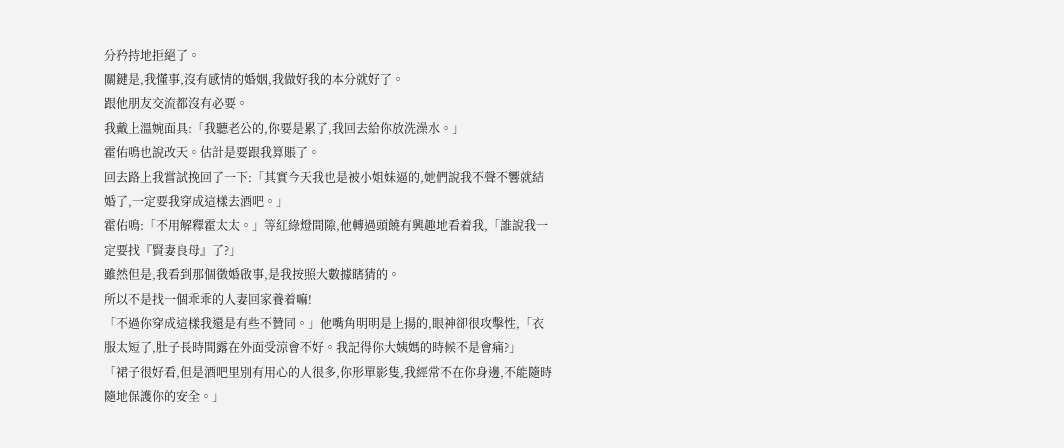分矜持地拒絕了。
關鍵是,我懂事,沒有感情的婚姻,我做好我的本分就好了。
跟他朋友交流都沒有必要。
我戴上溫婉面具:「我聽老公的,你要是累了,我回去給你放洗澡水。」
霍佑鳴也說改天。估計是要跟我算賬了。
回去路上我嘗試挽回了一下:「其實今天我也是被小姐妹逼的,她們說我不聲不響就結婚了,一定要我穿成這樣去酒吧。」
霍佑鳴:「不用解釋霍太太。」等紅綠燈間隙,他轉過頭饒有興趣地看着我,「誰說我一定要找『賢妻良母』了?」
雖然但是,我看到那個徵婚啟事,是我按照大數據瞎猜的。
所以不是找一個乖乖的人妻回家養着嘛!
「不過你穿成這樣我還是有些不贊同。」他嘴角明明是上揚的,眼神卻很攻擊性,「衣服太短了,肚子長時間露在外面受涼會不好。我記得你大姨媽的時候不是會痛?」
「裙子很好看,但是酒吧里別有用心的人很多,你形單影隻,我經常不在你身邊,不能隨時隨地保護你的安全。」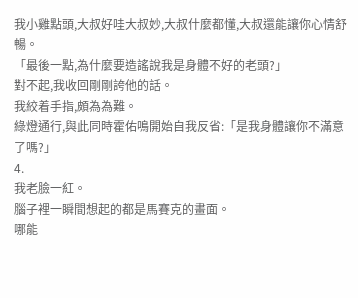我小雞點頭,大叔好哇大叔妙,大叔什麼都懂,大叔還能讓你心情舒暢。
「最後一點,為什麼要造謠說我是身體不好的老頭?」
對不起,我收回剛剛誇他的話。
我絞着手指,頗為為難。
綠燈通行,與此同時霍佑鳴開始自我反省:「是我身體讓你不滿意了嗎?」
4.
我老臉一紅。
腦子裡一瞬間想起的都是馬賽克的畫面。
哪能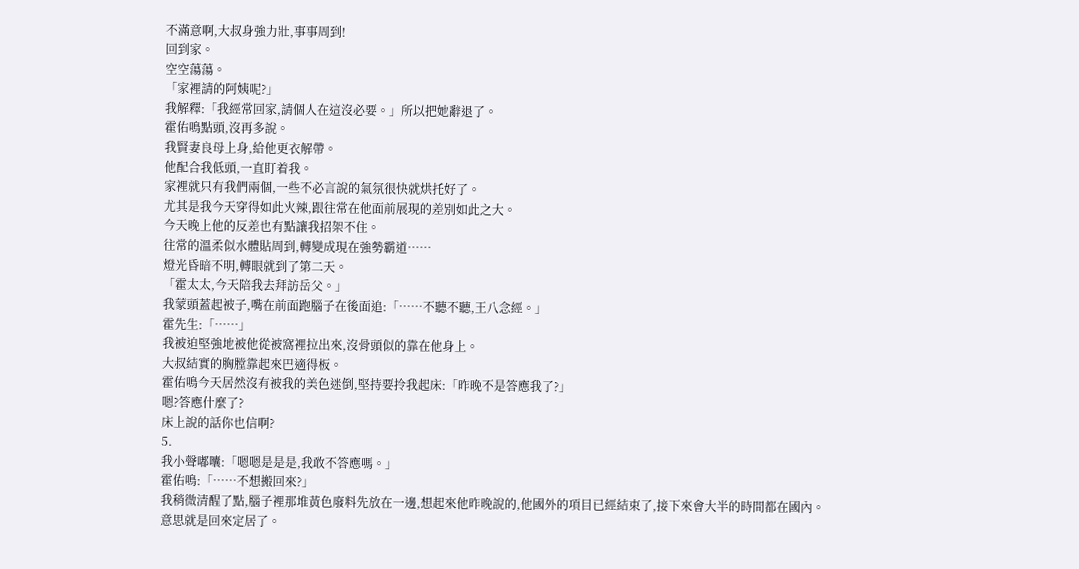不滿意啊,大叔身強力壯,事事周到!
回到家。
空空蕩蕩。
「家裡請的阿姨呢?」
我解釋:「我經常回家,請個人在這沒必要。」所以把她辭退了。
霍佑鳴點頭,沒再多說。
我賢妻良母上身,給他更衣解帶。
他配合我低頭,一直盯着我。
家裡就只有我們兩個,一些不必言說的氣氛很快就烘托好了。
尤其是我今天穿得如此火辣,跟往常在他面前展現的差別如此之大。
今天晚上他的反差也有點讓我招架不住。
往常的溫柔似水體貼周到,轉變成現在強勢霸道……
燈光昏暗不明,轉眼就到了第二天。
「霍太太,今天陪我去拜訪岳父。」
我蒙頭蓋起被子,嘴在前面跑腦子在後面追:「……不聽不聽,王八念經。」
霍先生:「……」
我被迫堅強地被他從被窩裡拉出來,沒骨頭似的靠在他身上。
大叔結實的胸膛靠起來巴適得板。
霍佑鳴今天居然沒有被我的美色迷倒,堅持要拎我起床:「昨晚不是答應我了?」
嗯?答應什麼了?
床上說的話你也信啊?
5.
我小聲嘟囔:「嗯嗯是是是,我敢不答應嗎。」
霍佑鳴:「……不想搬回來?」
我稍微清醒了點,腦子裡那堆黃色廢料先放在一邊,想起來他昨晚說的,他國外的項目已經結束了,接下來會大半的時間都在國內。
意思就是回來定居了。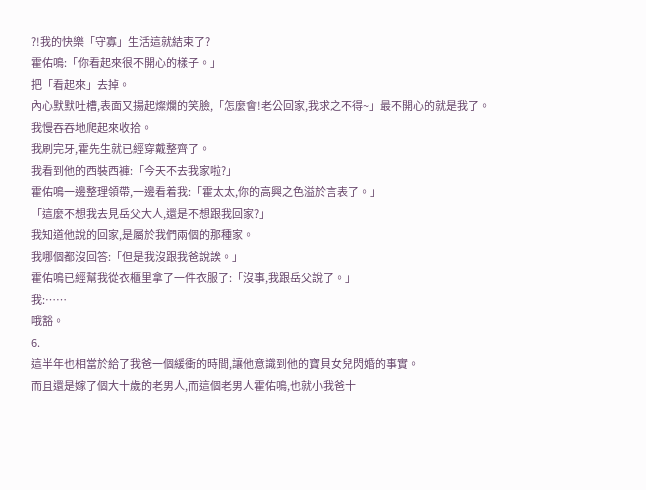?!我的快樂「守寡」生活這就結束了?
霍佑鳴:「你看起來很不開心的樣子。」
把「看起來」去掉。
內心默默吐槽,表面又揚起燦爛的笑臉,「怎麼會!老公回家,我求之不得~」最不開心的就是我了。
我慢吞吞地爬起來收拾。
我刷完牙,霍先生就已經穿戴整齊了。
我看到他的西裝西褲:「今天不去我家啦?」
霍佑鳴一邊整理領帶,一邊看着我:「霍太太,你的高興之色溢於言表了。」
「這麼不想我去見岳父大人,還是不想跟我回家?」
我知道他說的回家,是屬於我們兩個的那種家。
我哪個都沒回答:「但是我沒跟我爸說誒。」
霍佑鳴已經幫我從衣櫃里拿了一件衣服了:「沒事,我跟岳父說了。」
我:……
哦豁。
6.
這半年也相當於給了我爸一個緩衝的時間,讓他意識到他的寶貝女兒閃婚的事實。
而且還是嫁了個大十歲的老男人,而這個老男人霍佑鳴,也就小我爸十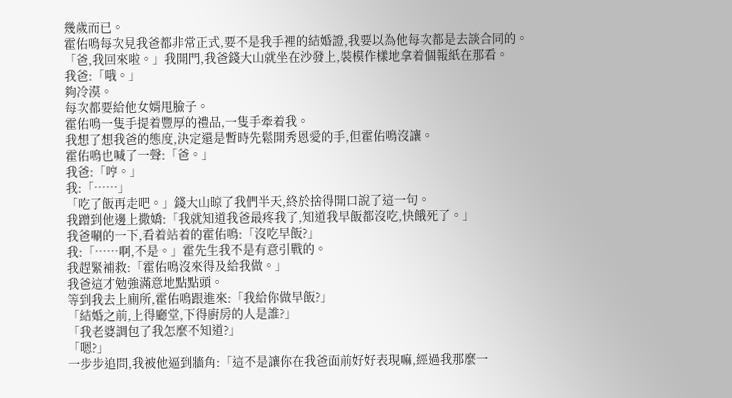幾歲而已。
霍佑鳴每次見我爸都非常正式,要不是我手裡的結婚證,我要以為他每次都是去談合同的。
「爸,我回來啦。」我開門,我爸錢大山就坐在沙發上,裝模作樣地拿着個報紙在那看。
我爸:「哦。」
夠冷漠。
每次都要給他女婿甩臉子。
霍佑鳴一隻手提着豐厚的禮品,一隻手牽着我。
我想了想我爸的態度,決定還是暫時先鬆開秀恩愛的手,但霍佑鳴沒讓。
霍佑鳴也喊了一聲:「爸。」
我爸:「哼。」
我:「……」
「吃了飯再走吧。」錢大山晾了我們半天,終於捨得開口說了這一句。
我蹭到他邊上撒嬌:「我就知道我爸最疼我了,知道我早飯都沒吃,快餓死了。」
我爸唰的一下,看着站着的霍佑鳴:「沒吃早飯?」
我:「……啊,不是。」霍先生我不是有意引戰的。
我趕緊補救:「霍佑鳴沒來得及給我做。」
我爸這才勉強滿意地點點頭。
等到我去上廁所,霍佑鳴跟進來:「我給你做早飯?」
「結婚之前,上得廳堂,下得廚房的人是誰?」
「我老婆調包了我怎麼不知道?」
「嗯?」
一步步追問,我被他逼到牆角:「這不是讓你在我爸面前好好表現嘛,經過我那麼一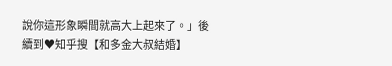說你這形象瞬間就高大上起來了。」後續到♥知乎搜【和多金大叔結婚】